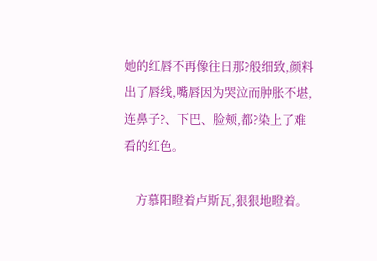她的红唇不再像往日那?般细致,颜料出了唇线,嘴唇因为哭泣而肿胀不堪,连鼻子?、下巴、脸颊,都?染上了难看的红色。

    方慕阳瞪着卢斯瓦,狠狠地瞪着。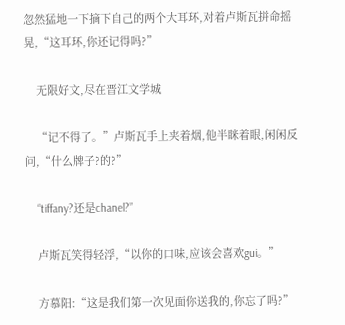忽然猛地一下摘下自己的两个大耳环,对着卢斯瓦拼命摇晃,“这耳环,你还记得吗?”

    无限好文,尽在晋江文学城

    “记不得了。”卢斯瓦手上夹着烟,他半眯着眼,闲闲反问,“什么牌子?的?”

    “tiffany?还是chanel?”

    卢斯瓦笑得轻浮,“以你的口味,应该会喜欢gui。”

    方慕阳:“这是我们第一次见面你送我的,你忘了吗?”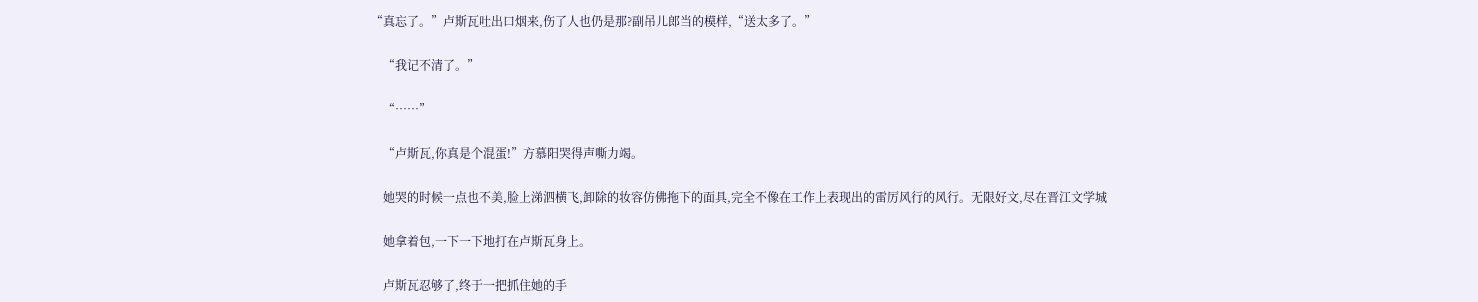“真忘了。”卢斯瓦吐出口烟来,伤了人也仍是那?副吊儿郎当的模样,“送太多了。”

    “我记不清了。”

    “……”

    “卢斯瓦,你真是个混蛋!”方慕阳哭得声嘶力竭。

    她哭的时候一点也不美,脸上涕泗横飞,卸除的妆容仿佛拖下的面具,完全不像在工作上表现出的雷厉风行的风行。无限好文,尽在晋江文学城

    她拿着包,一下一下地打在卢斯瓦身上。

    卢斯瓦忍够了,终于一把抓住她的手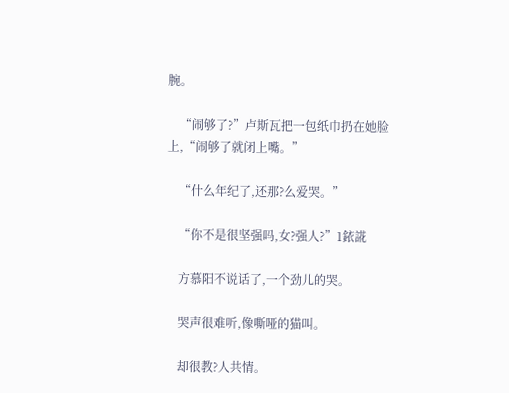腕。

    “闹够了?”卢斯瓦把一包纸巾扔在她脸上,“闹够了就闭上嘴。”

    “什么年纪了,还那?么爱哭。”

    “你不是很坚强吗,女?强人?”1銥誮

    方慕阳不说话了,一个劲儿的哭。

    哭声很难听,像嘶哑的猫叫。

    却很教?人共情。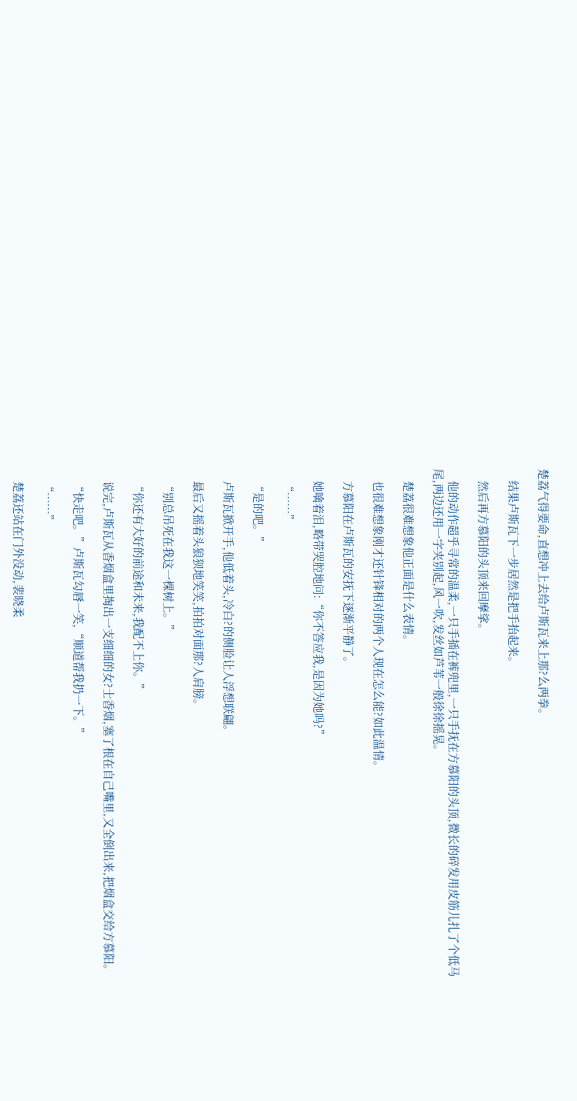楚荔气得要命,直想冲上去给卢斯瓦来上那?么两拳。

    结果卢斯瓦下一步居然是把手抬起来。

    然后再方慕阳的头顶来回摩挲。

    他的动作超乎寻常的温柔,一只手插在裤兜里,一只手抚在方慕阳的头顶,微长的碎发用皮筋儿扎了个低马尾,两边还用一字夹别起,风一吹,发丝如芦苇一般徐徐摇晃。

    楚荔很难想象他正面是什么表情。

    也很难想象刚才还针锋相对的两个人现在怎么能?如此温情。

    方慕阳在卢斯瓦的安抚下逐渐平静了。

    她噙着泪,略带哭腔地问:“你不答应我,是因为她吗?”

    “……”

    “是的吧。”

    卢斯瓦掀开手,他低着头,冷白?的侧脸让人浮想联翩。

    最后又摇着头狼狈地笑笑,拍拍对面那?人肩膀。

    “别总吊死在我这一棵树上。”

    “你还有大好的前途和未来,我配不上你。”

    说完,卢斯瓦从香烟盒里掏出一支细细的女?士香烟,塞了根在自己嘴里,又全倒出来,把烟盒交给方慕阳。

    “快走吧。”卢斯瓦勾唇一笑,“顺道帮我扔一下。”

    “……”

    楚荔还站在门外没动,裴晓柔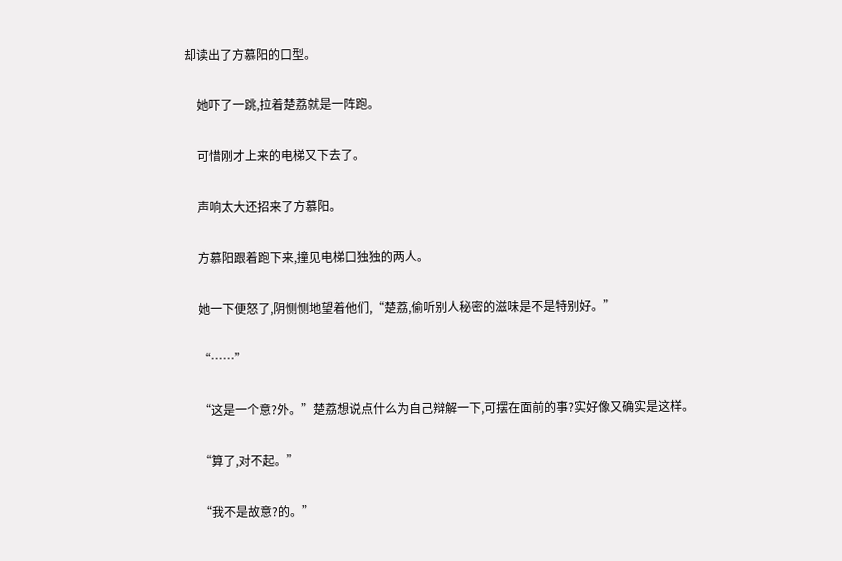却读出了方慕阳的口型。

    她吓了一跳,拉着楚荔就是一阵跑。

    可惜刚才上来的电梯又下去了。

    声响太大还招来了方慕阳。

    方慕阳跟着跑下来,撞见电梯口独独的两人。

    她一下便怒了,阴恻恻地望着他们,“楚荔,偷听别人秘密的滋味是不是特别好。”

    “……”

    “这是一个意?外。”楚荔想说点什么为自己辩解一下,可摆在面前的事?实好像又确实是这样。

    “算了,对不起。”

    “我不是故意?的。”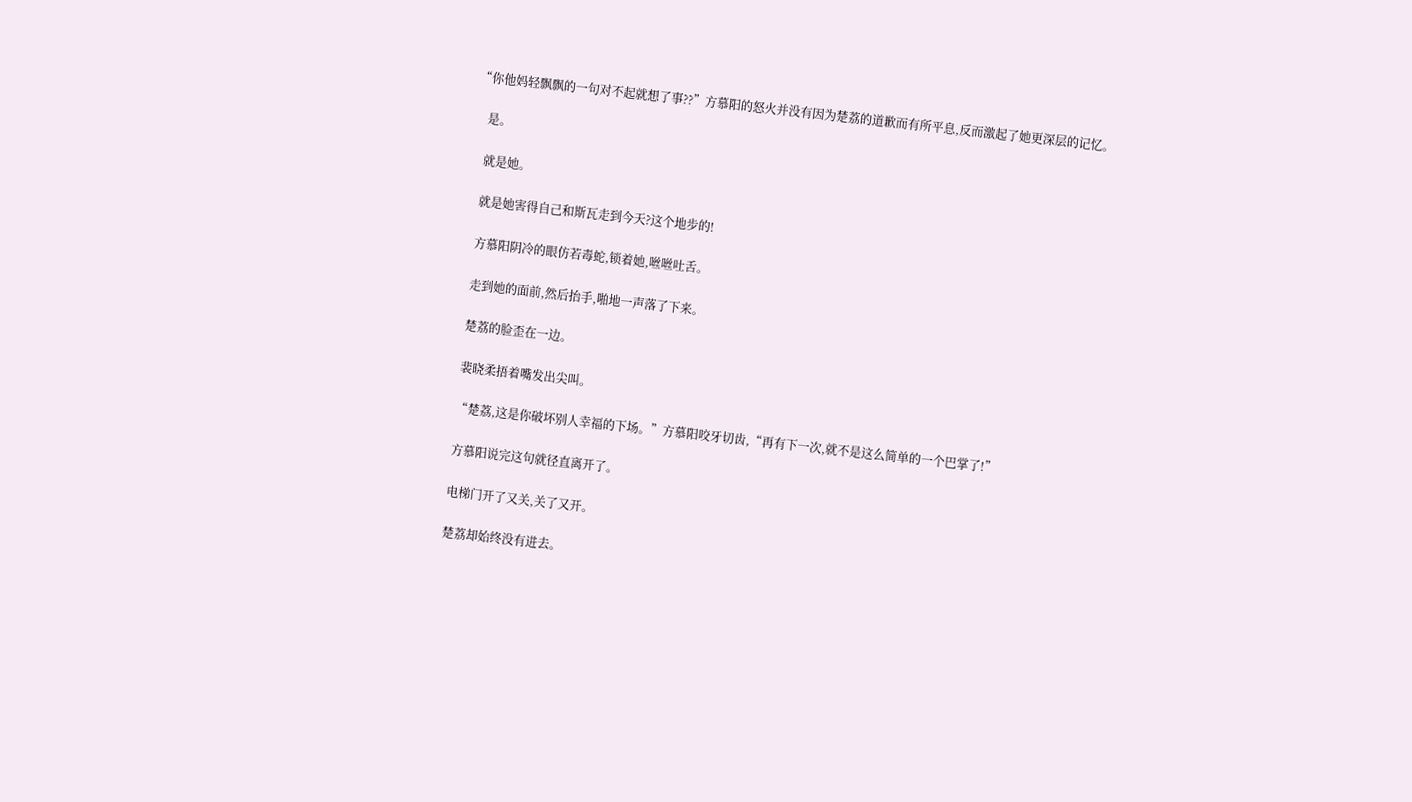“你他妈轻飘飘的一句对不起就想了事??”方慕阳的怒火并没有因为楚荔的道歉而有所平息,反而激起了她更深层的记忆。

    是。

    就是她。

    就是她害得自己和斯瓦走到今天?这个地步的!

    方慕阳阴冷的眼仿若毒蛇,锁着她,咝咝吐舌。

    走到她的面前,然后抬手,啪地一声落了下来。

    楚荔的脸歪在一边。

    裴晓柔捂着嘴发出尖叫。

    “楚荔,这是你破坏别人幸福的下场。”方慕阳咬牙切齿,“再有下一次,就不是这么简单的一个巴掌了!”

    方慕阳说完这句就径直离开了。

    电梯门开了又关,关了又开。

    楚荔却始终没有进去。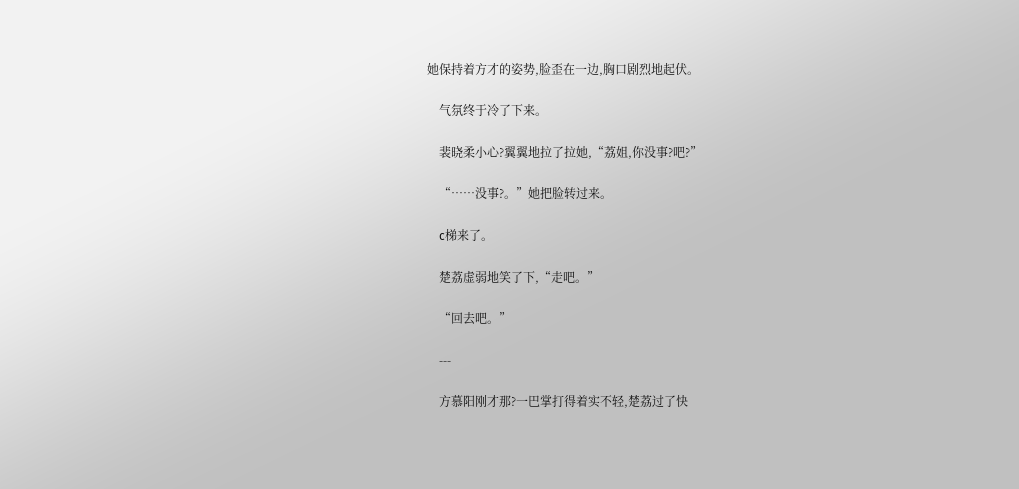她保持着方才的姿势,脸歪在一边,胸口剧烈地起伏。

    气氛终于冷了下来。

    裴晓柔小心?翼翼地拉了拉她,“荔姐,你没事?吧?”

    “……没事?。”她把脸转过来。

    c梯来了。

    楚荔虚弱地笑了下,“走吧。”

    “回去吧。”

    ---

    方慕阳刚才那?一巴掌打得着实不轻,楚荔过了快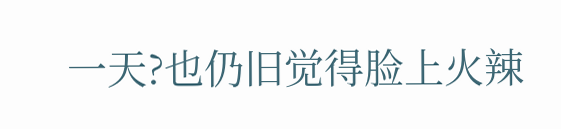一天?也仍旧觉得脸上火辣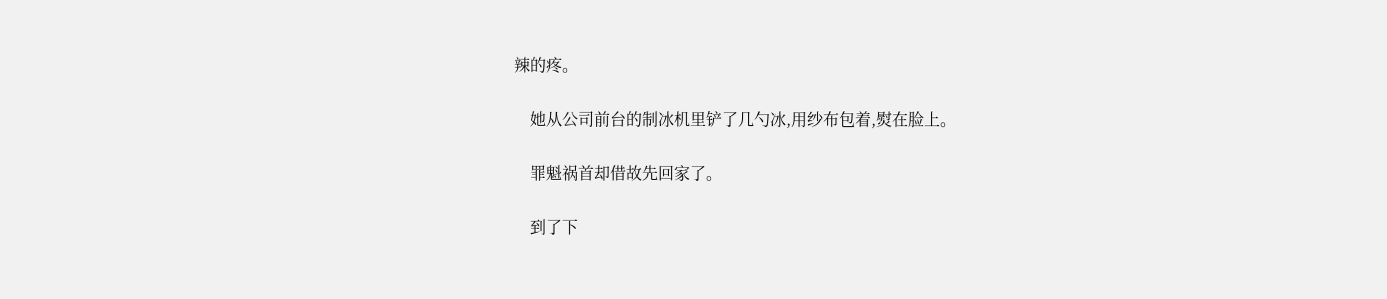辣的疼。

    她从公司前台的制冰机里铲了几勺冰,用纱布包着,熨在脸上。

    罪魁祸首却借故先回家了。

    到了下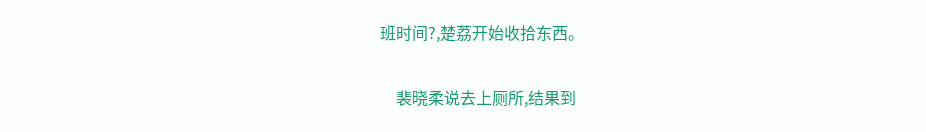班时间?,楚荔开始收拾东西。

    裴晓柔说去上厕所,结果到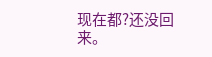现在都?还没回来。